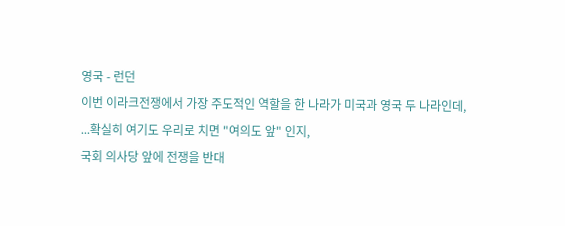영국 - 런던
이번 이라크전쟁에서 가장 주도적인 역할을 한 나라가 미국과 영국 두 나라인데,
...확실히 여기도 우리로 치면 "여의도 앞" 인지,
국회 의사당 앞에 전쟁을 반대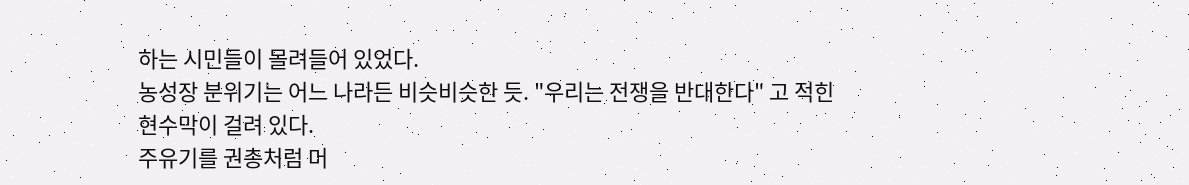하는 시민들이 몰려들어 있었다.
농성장 분위기는 어느 나라든 비슷비슷한 듯. "우리는 전쟁을 반대한다" 고 적힌 현수막이 걸려 있다.
주유기를 권총처럼 머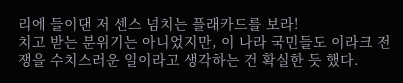리에 들이댄 저 센스 넘치는 플래카드를 보라!
치고 받는 분위기는 아니었지만, 이 나라 국민들도 이라크 전쟁을 수치스러운 일이라고 생각하는 건 확실한 듯 했다.